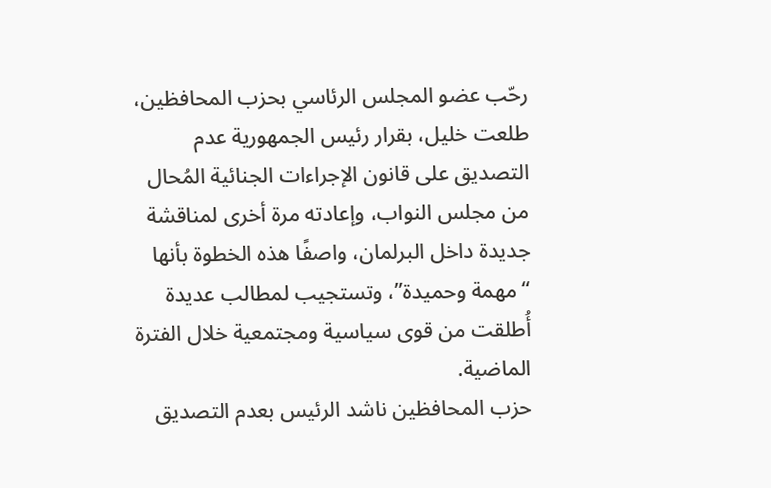رحّب عضو المجلس الرئاسي بحزب المحافظين، طلعت خليل، بقرار رئيس الجمهورية عدم التصديق على قانون الإجراءات الجنائية المُحال من مجلس النواب، وإعادته مرة أخرى لمناقشة جديدة داخل البرلمان، واصفًا هذه الخطوة بأنها “مهمة وحميدة”، وتستجيب لمطالب عديدة أُطلقت من قوى سياسية ومجتمعية خلال الفترة الماضية.
حزب المحافظين ناشد الرئيس بعدم التصديق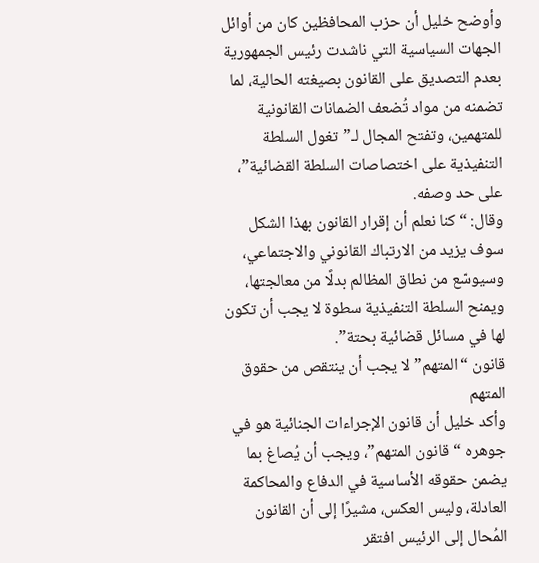وأوضح خليل أن حزب المحافظين كان من أوائل الجهات السياسية التي ناشدت رئيس الجمهورية بعدم التصديق على القانون بصيغته الحالية، لما تضمنه من مواد تُضعف الضمانات القانونية للمتهمين، وتفتح المجال لـ”تغول السلطة التنفيذية على اختصاصات السلطة القضائية”، على حد وصفه.
وقال: “كنا نعلم أن إقرار القانون بهذا الشكل سوف يزيد من الارتباك القانوني والاجتماعي، وسيوسّع من نطاق المظالم بدلًا من معالجتها، ويمنح السلطة التنفيذية سطوة لا يجب أن تكون لها في مسائل قضائية بحتة”.
قانون “المتهم” لا يجب أن ينتقص من حقوق المتهم
وأكد خليل أن قانون الإجراءات الجنائية هو في جوهره “قانون المتهم”، ويجب أن يُصاغ بما يضمن حقوقه الأساسية في الدفاع والمحاكمة العادلة، وليس العكس، مشيرًا إلى أن القانون المُحال إلى الرئيس افتقر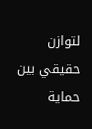لتوازن حقيقي بين حماية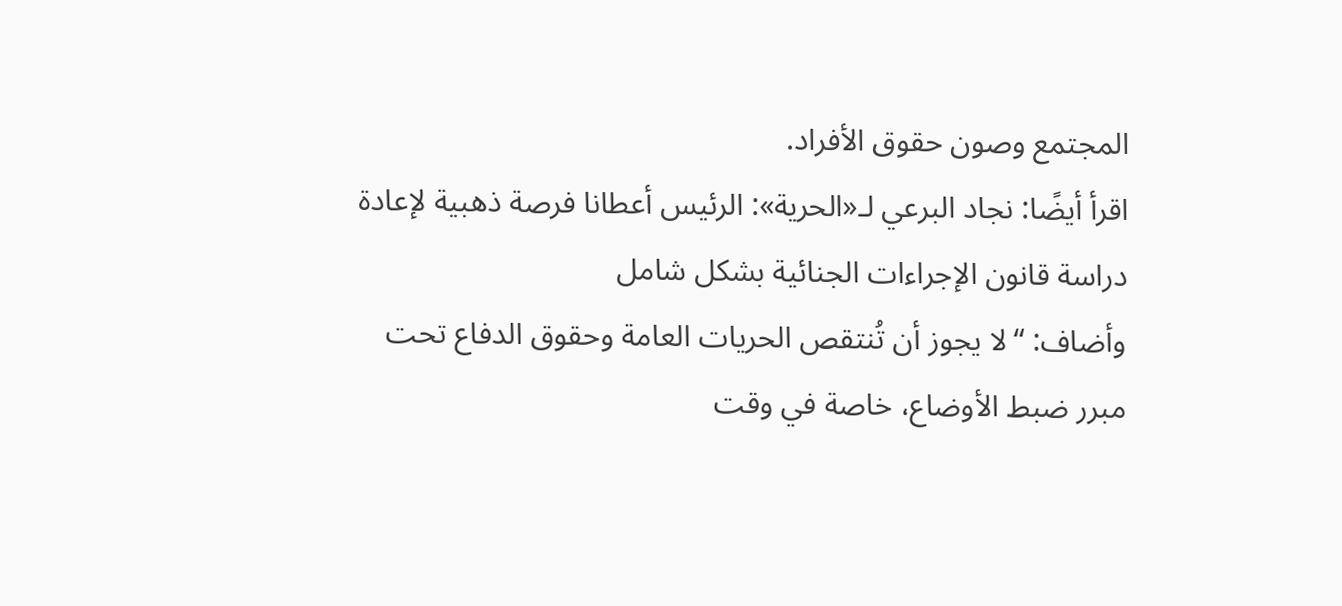المجتمع وصون حقوق الأفراد.
اقرأ أيضًا: نجاد البرعي لـ«الحرية»: الرئيس أعطانا فرصة ذهبية لإعادة دراسة قانون الإجراءات الجنائية بشكل شامل
وأضاف: “لا يجوز أن تُنتقص الحريات العامة وحقوق الدفاع تحت مبرر ضبط الأوضاع، خاصة في وقت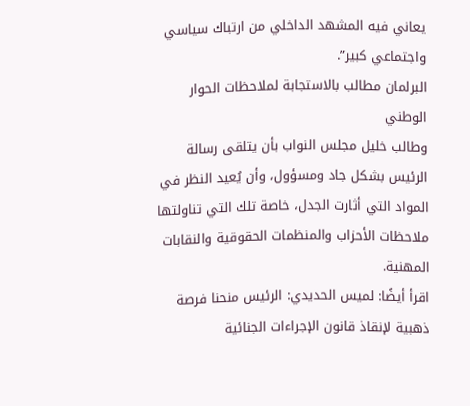يعاني فيه المشهد الداخلي من ارتباك سياسي واجتماعي كبير”.
البرلمان مطالب بالاستجابة لملاحظات الحوار الوطني
وطالب خليل مجلس النواب بأن يتلقى رسالة الرئيس بشكل جاد ومسؤول، وأن يُعيد النظر في المواد التي أثارت الجدل، خاصة تلك التي تناولتها ملاحظات الأحزاب والمنظمات الحقوقية والنقابات المهنية.
اقرأ أيضًا: لميس الحديدي: الرئيس منحنا فرصة ذهبية لإنقاذ قانون الإجراءات الجنائية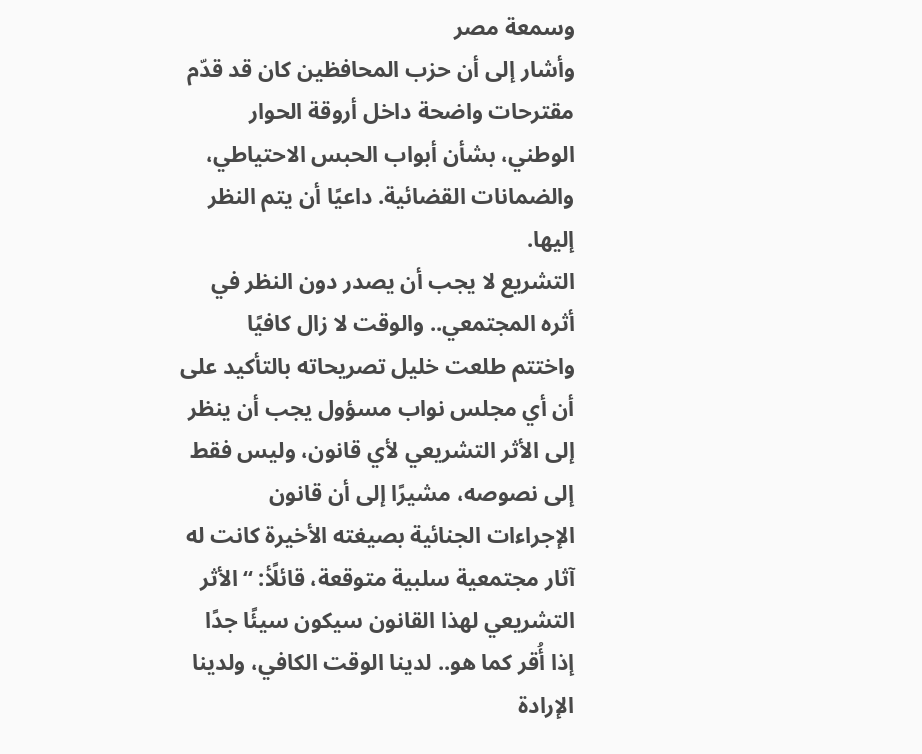وسمعة مصر
وأشار إلى أن حزب المحافظين كان قد قدّم مقترحات واضحة داخل أروقة الحوار الوطني، بشأن أبواب الحبس الاحتياطي، والضمانات القضائية. داعيًا أن يتم النظر إليها.
التشريع لا يجب أن يصدر دون النظر في أثره المجتمعي.. والوقت لا زال كافيًا
واختتم طلعت خليل تصريحاته بالتأكيد على أن أي مجلس نواب مسؤول يجب أن ينظر إلى الأثر التشريعي لأي قانون، وليس فقط إلى نصوصه، مشيرًا إلى أن قانون الإجراءات الجنائية بصيغته الأخيرة كانت له آثار مجتمعية سلبية متوقعة، قائلًأ: “الأثر التشريعي لهذا القانون سيكون سيئًا جدًا إذا أُقر كما هو.. لدينا الوقت الكافي، ولدينا الإرادة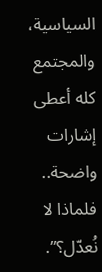السياسية، والمجتمع كله أعطى إشارات واضحة.. فلماذا لا نُعدّل؟”.